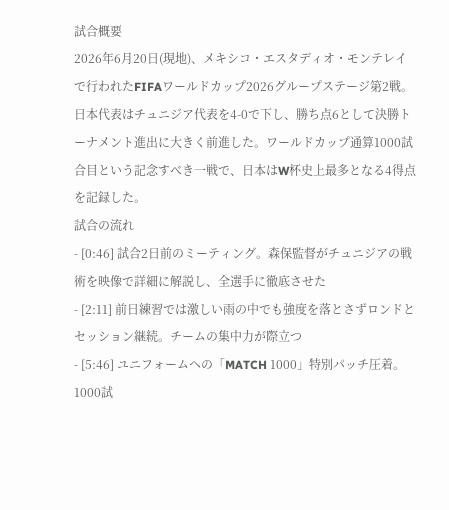試合概要
2026年6月20日(現地)、メキシコ・エスタディオ・モンテレイで行われたFIFAワールドカップ2026グループステージ第2戦。日本代表はチュニジア代表を4-0で下し、勝ち点6として決勝トーナメント進出に大きく前進した。ワールドカップ通算1000試合目という記念すべき一戦で、日本はW杯史上最多となる4得点を記録した。
試合の流れ
- [0:46] 試合2日前のミーティング。森保監督がチュニジアの戦術を映像で詳細に解説し、全選手に徹底させた
- [2:11] 前日練習では激しい雨の中でも強度を落とさずロンドとセッション継続。チームの集中力が際立つ
- [5:46] ユニフォームへの「MATCH 1000」特別パッチ圧着。1000試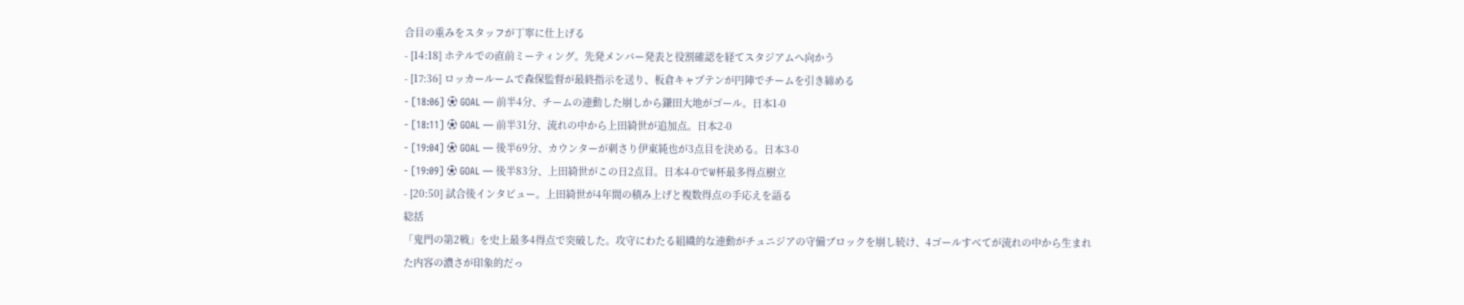合目の重みをスタッフが丁寧に仕上げる
- [14:18] ホテルでの直前ミーティング。先発メンバー発表と役割確認を経てスタジアムへ向かう
- [17:36] ロッカールームで森保監督が最終指示を送り、板倉キャプテンが円陣でチームを引き締める
- [18:06] ⚽ GOAL — 前半4分、チームの連動した崩しから鎌田大地がゴール。日本1-0
- [18:11] ⚽ GOAL — 前半31分、流れの中から上田綺世が追加点。日本2-0
- [19:04] ⚽ GOAL — 後半69分、カウンターが刺さり伊東純也が3点目を決める。日本3-0
- [19:09] ⚽ GOAL — 後半83分、上田綺世がこの日2点目。日本4-0でW杯最多得点樹立
- [20:50] 試合後インタビュー。上田綺世が4年間の積み上げと複数得点の手応えを語る
総括
「鬼門の第2戦」を史上最多4得点で突破した。攻守にわたる組織的な連動がチュニジアの守備ブロックを崩し続け、4ゴールすべてが流れの中から生まれた内容の濃さが印象的だっ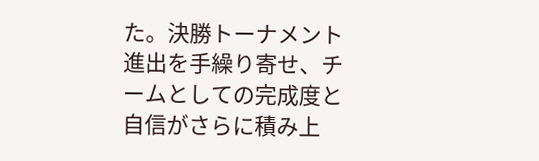た。決勝トーナメント進出を手繰り寄せ、チームとしての完成度と自信がさらに積み上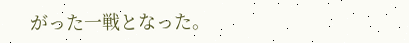がった一戦となった。